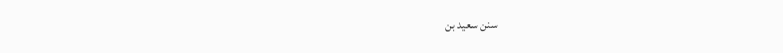سنن سعید بن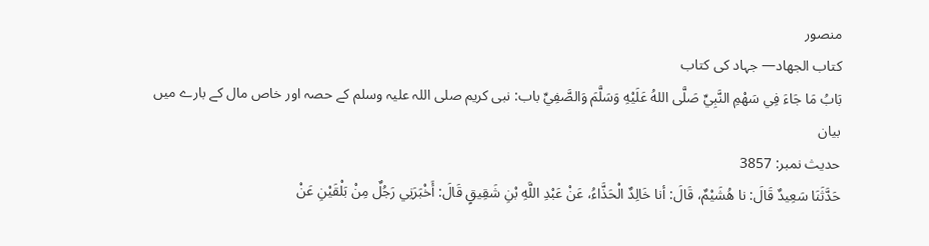منصور
كتاب الجهاد— جہاد کی کتاب
بَابُ مَا جَاءَ فِي سَهْمِ النَّبِيِّ صَلَّى اللهُ عَلَيْهِ وَسَلَّمَ وَالصَّفِيِّ باب: نبی کریم صلی اللہ علیہ وسلم کے حصہ اور خاص مال کے بارے میں بیان
حدیث نمبر: 3857
حَدَّثَنَا سَعِيدٌ قَالَ: نا هُشَيْمٌ، قَالَ: أنا خَالِدٌ الْحَذَّاءُ، عَنْ عَبْدِ اللَّهِ بْنِ شَقِيقٍ قَالَ: أَخْبَرَنِي رَجُلٌ مِنْ بَلْقَيْنِ عَنْ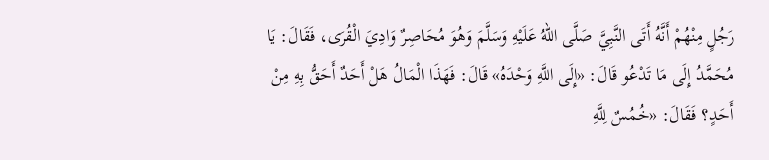رَجُلٍ مِنْهُمْ أَنَّهُ أَتَى النَّبِيَّ صَلَّى اللهُ عَلَيْهِ وَسَلَّمَ وَهُوَ مُحَاصِرٌ وَادِيَ الْقُرَى، فَقَالَ: يَا مُحَمَّدُ إِلَى مَا تَدْعُو قَالَ: «إِلَى اللَّهِ وَحْدَهُ» قَالَ: فَهَذَا الْمَالُ هَلْ أَحَدٌ أَحَقُّ بِهِ مِنْ أَحَدٍ؟ فَقَالَ: «خُمُسٌ لِلَّهِ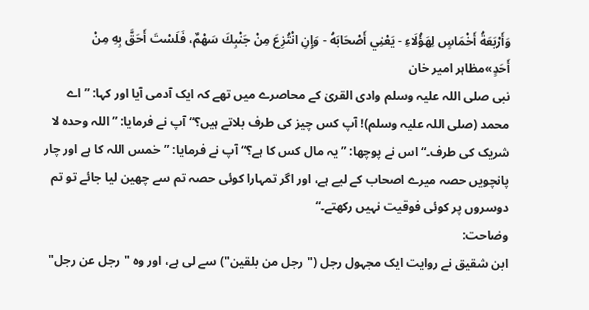وَأَرْبَعَةُ أَخْمَاسٍ لِهَؤُلَاءِ - يَعْنِي أَصْحَابَهُ - وَإِنِ انْتُزِعَ مِنْ جَنْبِكَ سَهْمٌ، فَلَسْتَ أَحَقَّ بِهِ مِنْ أَحَدٍ»مظاہر امیر خان
نبی صلی اللہ علیہ وسلم وادی القریٰ کے محاصرے میں تھے کہ ایک آدمی آیا اور کہا: ”اے محمد (صلی اللہ علیہ وسلم)! آپ کس چیز کی طرف بلاتے ہیں؟“ آپ نے فرمایا: ”اللہ وحدہ لا شریک کی طرف۔“ اس نے پوچھا: ”یہ مال کس کا ہے؟“ آپ نے فرمایا: ”خمس اللہ کا ہے اور چار پانچویں حصہ میرے اصحاب کے لیے ہے، اور اگر تمہارا کوئی حصہ تم سے چھین لیا جائے تو تم دوسروں پر کوئی فوقیت نہیں رکھتے۔“
وضاحت:
ابن شقیق نے روایت ایک مجہول رجل ("رجل من بلقين") سے لی ہے، اور وہ "رجل عن رجل"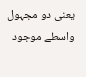یعنی دو مجہول واسطے موجود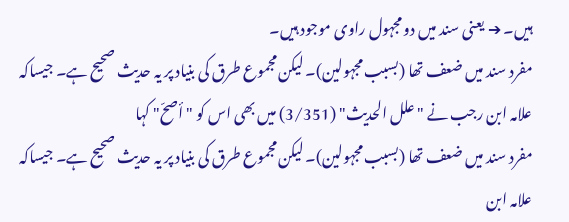ہیں۔ ➔ یعنی سند میں دو مجہول راوی موجود ہیں۔
مفرد سند میں ضعف تھا (بسبب مجہولین)۔ لیکن مجموع طرق کی بنیاد پر یہ حدیث صحیح ہے۔ جیساکہ علامہ ابن رجب نے "علل الحديث" (3/351) میں بھی اس کو "أصحّ" کہا
مفرد سند میں ضعف تھا (بسبب مجہولین)۔ لیکن مجموع طرق کی بنیاد پر یہ حدیث صحیح ہے۔ جیساکہ علامہ ابن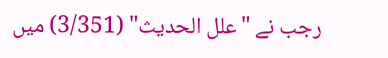رجب نے "علل الحديث" (3/351) میں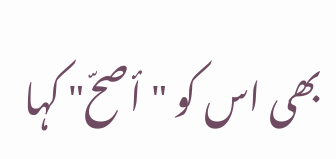بھی اس کو "أصحّ" کہا